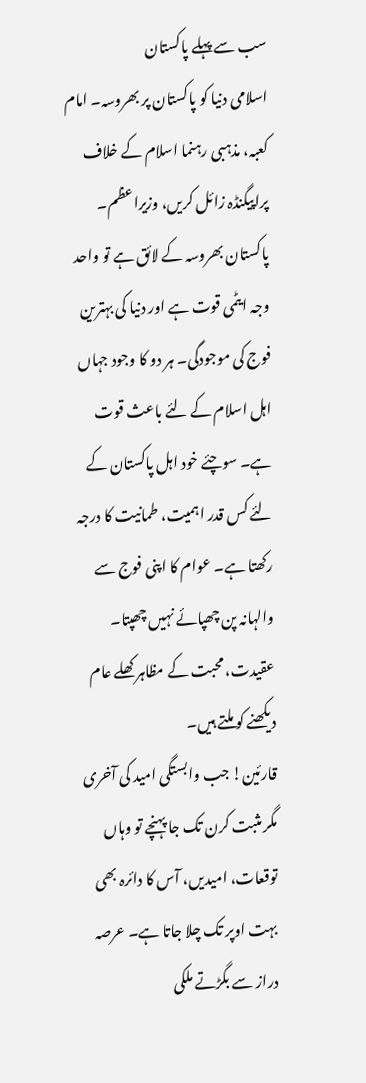سب سے پہلے پاکستان
اسلامی دنیا کو پاکستان پر بھروسہ۔ امام کعبہ، مذہبی رہنما اسلام کے خلاف پراپیگنڈہ زائل کریں، وزیراعظم۔ پاکستان بھروسہ کے لائق ہے تو واحد وجہ ایٹمی قوت ہے اور دنیا کی بہترین فوج کی موجودگی۔ ہر دو کا وجود جہاں اہل اسلام کے لئے باعث قوت ہے۔ سوچئے خود اہل پاکستان کے لئے کس قدر اہمیت، طمانیت کا درجہ رکھتا ہے۔ عوام کا اپنی فوج سے والہانہ پن چھپائے نہیں چھپتا۔ عقیدت، محبت کے مظاہر کھلے عام دیکھنے کو ملتے ہیں۔
قارئین! جب وابستگی امید کی آخری مگر مثبت کرن تک جا پہنچے تو وہاں توقعات، امیدیں، آس کا دائرہ بھی بہت اوپر تک چلا جاتا ہے۔ عرصہ دراز سے بگڑتے ملکی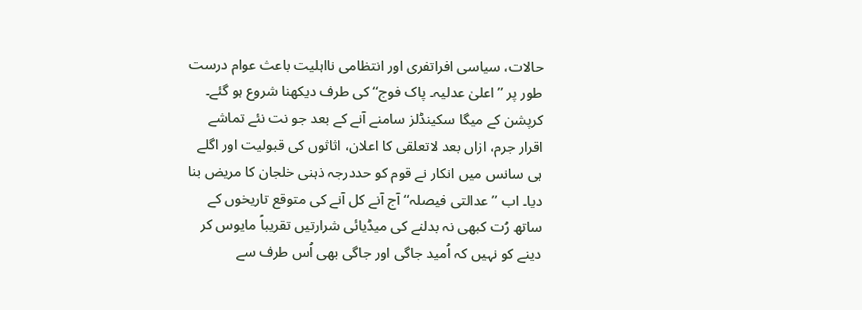حالات، سیاسی افراتفری اور انتظامی نااہلیت باعث عوام درست طور پر ’’اعلیٰ عدلیہ۔ پاک فوج‘‘ کی طرف دیکھنا شروع ہو گئے۔ کرپشن کے میگا سکینڈلز سامنے آنے کے بعد جو نت نئے تماشے اقرار جرم، ازاں بعد لاتعلقی کا اعلان، اثاثوں کی قبولیت اور اگلے ہی سانس میں انکار نے قوم کو حددرجہ ذہنی خلجان کا مریض بنا دیا۔ اب ’’ عدالتی فیصلہ‘‘ آج آنے کل آنے کی متوقع تاریخوں کے ساتھ رُت کبھی نہ بدلنے کی میڈیائی شرارتیں تقریباً مایوس کر دینے کو نہیں کہ اُمید جاگی اور جاگی بھی اُس طرف سے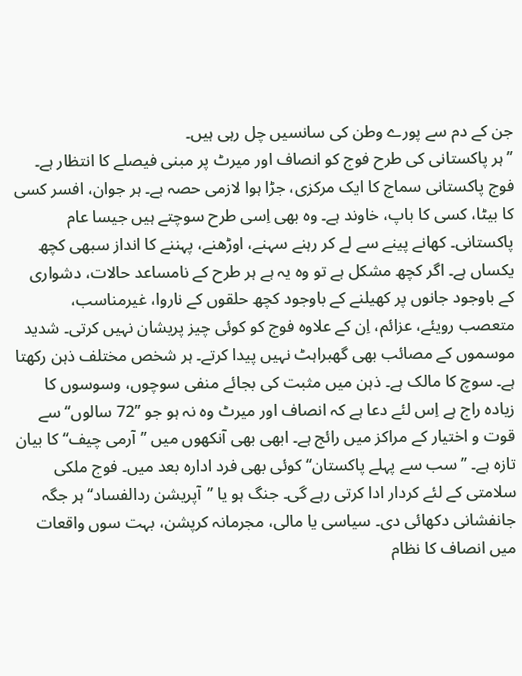جن کے دم سے پورے وطن کی سانسیں چل رہی ہیں۔
’’ہر پاکستانی کی طرح فوج کو انصاف اور میرٹ پر مبنی فیصلے کا انتظار ہے۔ فوج پاکستانی سماج کا ایک مرکزی، جڑا ہوا لازمی حصہ ہے۔ ہر جوان، افسر کسی کا بیٹا، کسی کا باپ، خاوند ہے۔ وہ بھی اِسی طرح سوچتے ہیں جیسا عام پاکستانی۔ کھانے پینے سے لے کر رہنے سہنے، اوڑھنے، پہننے کا انداز سبھی کچھ یکساں ہے۔ اگر کچھ مشکل ہے تو وہ یہ ہے ہر طرح کے نامساعد حالات، دشواری کے باوجود جانوں پر کھیلنے کے باوجود کچھ حلقوں کے ناروا، غیرمناسب، متعصب رویئے، عزائم، اِن کے علاوہ فوج کو کوئی چیز پریشان نہیں کرتی۔ شدید موسموں کے مصائب بھی گھبراہٹ نہیں پیدا کرتے۔ ہر شخص مختلف ذہن رکھتا ہے۔ سوچ کا مالک ہے۔ ذہن میں مثبت کی بجائے منفی سوچوں، وسوسوں کا زیادہ راج ہے اِس لئے دعا ہے کہ انصاف اور میرٹ وہ نہ ہو جو ’’72 سالوں‘‘ سے قوت و اختیار کے مراکز میں رائج ہے۔ ابھی بھی آنکھوں میں ’’آرمی چیف‘‘ کا بیان تازہ ہے۔ ’’سب سے پہلے پاکستان‘‘ کوئی بھی فرد ادارہ بعد میں۔ فوج ملکی سلامتی کے لئے کردار ادا کرتی رہے گی۔ جنگ ہو یا ’’آپریشن ردالفساد‘‘ ہر جگہ جانفشانی دکھائی دی۔ سیاسی یا مالی، مجرمانہ کرپشن، بہت سوں واقعات میں انصاف کا نظام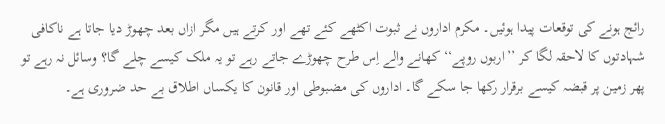رائج ہونے کی توقعات پیدا ہوئیں۔ مکرم اداروں نے ثبوت اکٹھے کئے تھے اور کرتے ہیں مگر ازاں بعد چھوڑ دیا جاتا ہے ناکافی شہادتوں کا لاحقہ لگا کر ’’اربوں روپے‘‘ کھانے والے اِس طرح چھوڑے جاتے رہے تو یہ ملک کیسے چلے گا؟ وسائل نہ رہے تو پھر زمین پر قبضہ کیسے برقرار رکھا جا سکے گا۔ اداروں کی مضبوطی اور قانون کا یکساں اطلاق بے حد ضروری ہے۔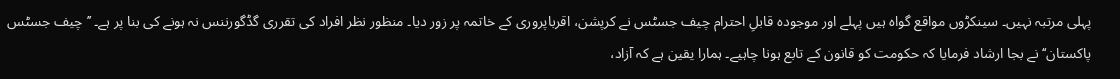پہلی مرتبہ نہیں۔ سینکڑوں مواقع گواہ ہیں پہلے اور موجودہ قابلِ احترام چیف جسٹس نے کرپشن، اقرباپروری کے خاتمہ پر زور دیا۔ منظور نظر افراد کی تقرری گڈگورننس نہ ہونے کی بنا پر ہے۔ ’’چیف جسٹس پاکستان‘‘ نے بجا ارشاد فرمایا کہ حکومت کو قانون کے تابع ہونا چاہیے۔ ہمارا یقین ہے کہ آزاد،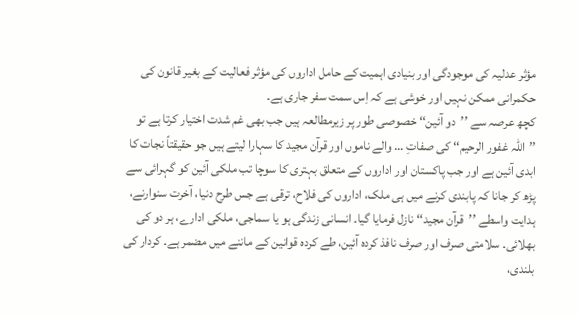مؤثر عدلیہ کی موجودگی اور بنیادی اہمیت کے حامل اداروں کی مؤثر فعالیت کے بغیر قانون کی حکمرانی ممکن نہیں اور خوشی ہے کہ اِس سمت سفر جاری ہے۔
کچھ عرصہ سے ’’دو آئین‘‘ خصوصی طور پر زیرمطالعہ ہیں جب بھی غم شدت اختیار کرتا ہے تو ’’اللہ غفور الرحیم‘‘ کی صفاتِ … والے ناموں اور قرآن مجید کا سہارا لیتے ہیں جو حقیقتاً نجات کا ابدی آئین ہے اور جب پاکستان اور اداروں کے متعلق بہتری کا سوچا تب ملکی آئین کو گہرائی سے پڑھ کر جانا کہ پابندی کرنے میں ہی ملک، اداروں کی فلاح، ترقی ہے جس طرح دنیا، آخرت سنوارنے، ہدایت واسطے ’’قرآن مجید‘‘ نازل فرمایا گیا۔ انسانی زندگی ہو یا سماجی، ملکی ادارے، ہر دو کی بھلائی۔ سلامتی صرف اور صرف نافذ کردہ آئین، طے کردہ قوانین کے ماننے میں مضمر ہے۔ کردار کی بلندی،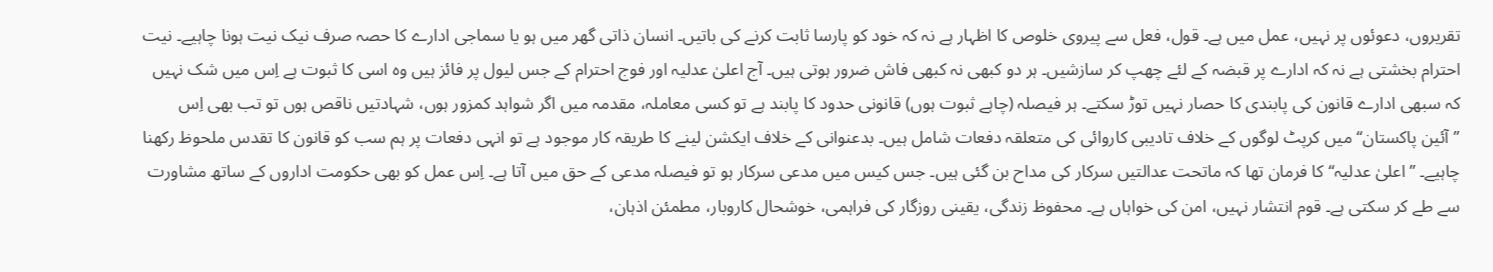تقریروں، دعوئوں پر نہیں، عمل میں ہے۔ قول، فعل سے پیروی خلوص کا اظہار ہے نہ کہ خود کو پارسا ثابت کرنے کی باتیں۔ انسان ذاتی گھر میں ہو یا سماجی ادارے کا حصہ صرف نیک نیت ہونا چاہیے۔ نیت احترام بخشتی ہے نہ کہ ادارے پر قبضہ کے لئے چھپ کر سازشیں۔ ہر دو کبھی نہ کبھی فاش ضرور ہوتی ہیں۔ آج اعلیٰ عدلیہ اور فوج احترام کے جس لیول پر فائز ہیں وہ اسی کا ثبوت ہے اِس میں شک نہیں کہ سبھی ادارے قانون کی پابندی کا حصار نہیں توڑ سکتے۔ ہر فیصلہ (چاہے ثبوت ہوں) قانونی حدود کا پابند ہے تو کسی معاملہ، مقدمہ میں اگر شواہد کمزور ہوں، شہادتیں ناقص ہوں تو تب بھی اِس ’’آئین پاکستان‘‘ میں کرپٹ لوگوں کے خلاف تادیبی کاروائی کی متعلقہ دفعات شامل ہیں۔ بدعنوانی کے خلاف ایکشن لینے کا طریقہ کار موجود ہے تو انہی دفعات پر ہم سب کو قانون کا تقدس ملحوظ رکھنا چاہیے۔ ’’اعلیٰ عدلیہ‘‘ کا فرمان تھا کہ ماتحت عدالتیں سرکار کی مداح بن گئی ہیں۔ جس کیس میں مدعی سرکار ہو تو فیصلہ مدعی کے حق میں آتا ہے۔ اِس عمل کو بھی حکومت اداروں کے ساتھ مشاورت سے طے کر سکتی ہے۔ قوم انتشار نہیں، امن کی خواہاں ہے۔ محفوظ زندگی، یقینی روزگار کی فراہمی، خوشحال کاروبار، مطمئن اذہان،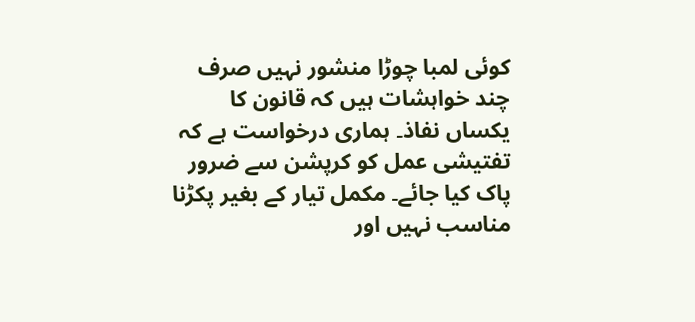کوئی لمبا چوڑا منشور نہیں صرف چند خواہشات ہیں کہ قانون کا یکساں نفاذ۔ ہماری درخواست ہے کہ تفتیشی عمل کو کرپشن سے ضرور پاک کیا جائے۔ مکمل تیار کے بغیر پکڑنا مناسب نہیں اور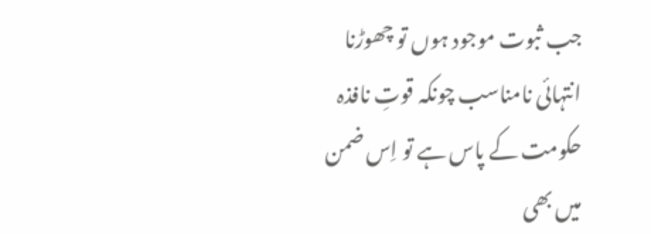جب ثبوت موجود ہوں تو چھوڑنا انتہائی نامناسب چونکہ قوتِ نافذہ حکومت کے پاس ہے تو اِس ضمن میں بھی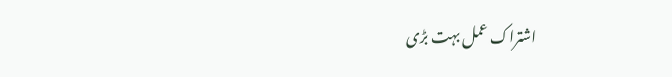اشتراک عمل بہت بڑی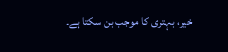خیر، بہتری کا موجب بن سکتا ہے۔